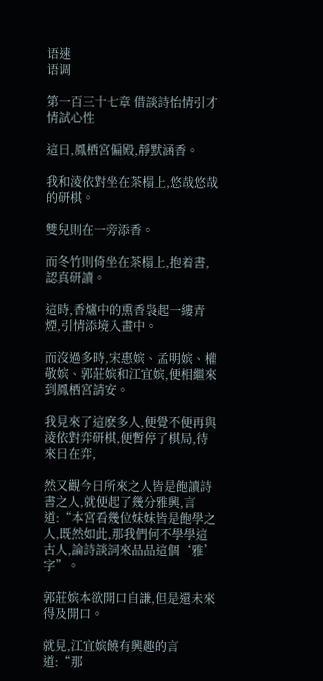语速
语调

第一百三十七章 借談詩怡情引才情試心性

這日,鳳栖宮偏殿,靜默涵香。

我和淩依對坐在茶榻上,悠哉悠哉的研棋。

雙兒則在一旁添香。

而冬竹則倚坐在茶榻上,抱着書,認真研讀。

這時,香爐中的熏香袅起一縷青煙,引情添境入畫中。

而沒過多時,宋惠嫔、孟明嫔、權敬嫔、郭莊嫔和江宜嫔,便相繼來到鳳栖宮請安。

我見來了這麽多人,便覺不便再與淩依對弈研棋,便暫停了棋局,待來日在弈,

然又觀今日所來之人皆是飽讀詩書之人,就便起了幾分雅興,言道:“本宮看幾位妹妹皆是飽學之人,既然如此,那我們何不學學這古人,論詩談詞來品品這個‘雅’字”。

郭莊嫔本欲開口自謙,但是還未來得及開口。

就見,江宜嫔饒有興趣的言道:“那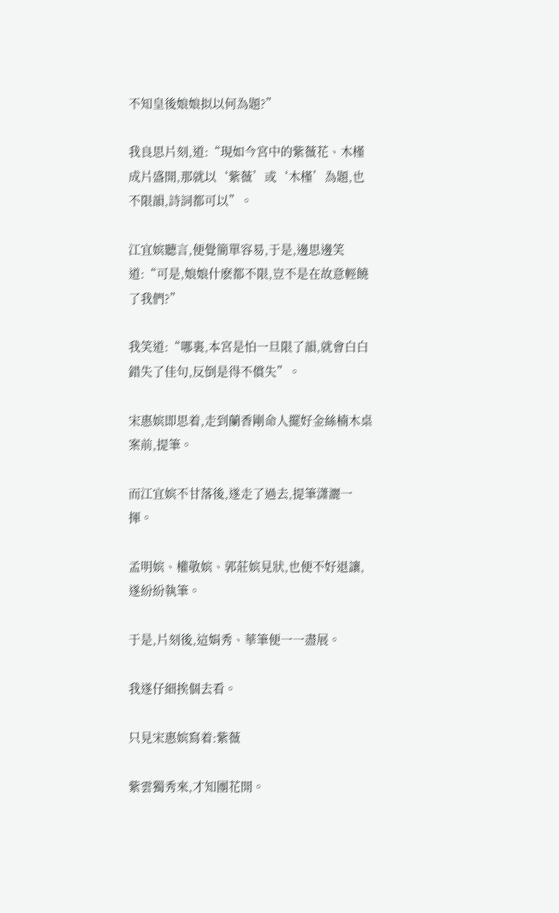不知皇後娘娘拟以何為題?”

我良思片刻,道:“現如今宮中的紫薇花、木槿成片盛開,那就以‘紫薇’或‘木槿’為題,也不限韻,詩詞都可以”。

江宜嫔聽言,便覺簡單容易,于是,邊思邊笑道:“可是,娘娘什麽都不限,豈不是在故意輕饒了我們?”

我笑道:“哪裏,本宮是怕一旦限了韻,就會白白錯失了佳句,反倒是得不償失”。

宋惠嫔即思着,走到蘭香剛命人擺好金絲楠木桌案前,提筆。

而江宜嫔不甘落後,遂走了過去,提筆潇灑一揮。

孟明嫔、權敬嫔、郭莊嫔見狀,也便不好退讓,遂紛紛執筆。

于是,片刻後,這娟秀、華筆便一一盡展。

我遂仔細挨個去看。

只見宋惠嫔寫着:紫薇

紫雲獨秀來,才知團花開。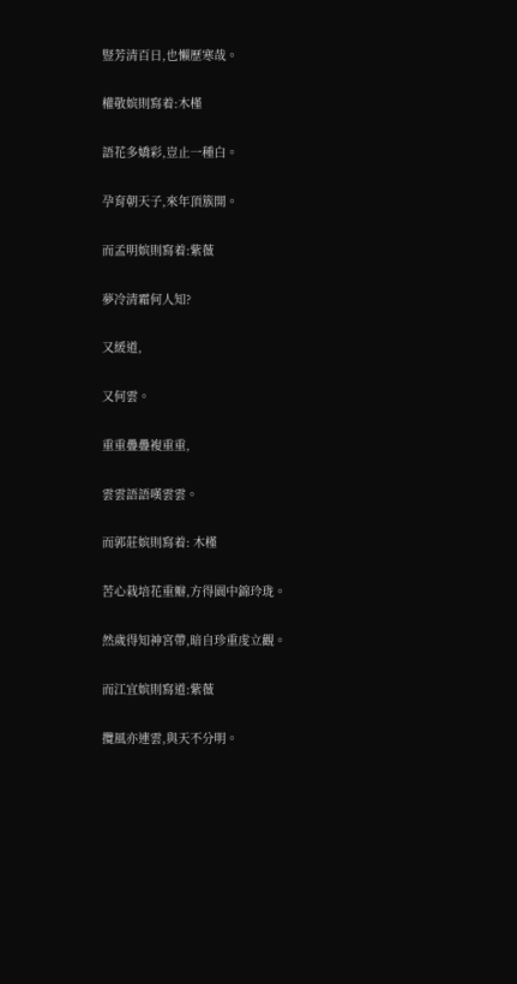豎芳清百日,也懶歷寒哉。

權敬嫔則寫着:木槿

語花多嬌彩,豈止一種白。

孕育朝天子,來年頂簇開。

而孟明嫔則寫着:紫薇

夢冷清霜何人知?

又緩道,

又何雲。

重重疊疊複重重,

雲雲語語嘆雲雲。

而郭莊嫔則寫着: 木槿

苦心栽培花重瓣,方得園中錦玲珑。

然歲得知神宮帶,暗自珍重虔立觀。

而江宜嫔則寫道:紫薇

攬風亦連雲,與天不分明。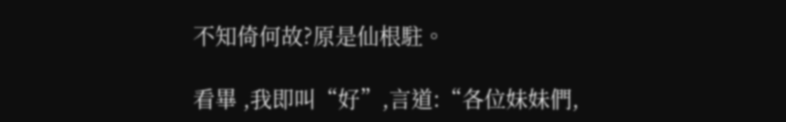不知倚何故?原是仙根駐。

看畢 ,我即叫“好”,言道:“各位妹妹們,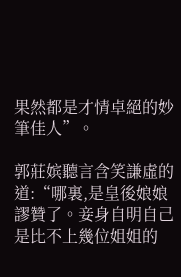果然都是才情卓絕的妙筆佳人”。

郭莊嫔聽言含笑謙虛的道:“哪裏,是皇後娘娘謬贊了。妾身自明自己是比不上幾位姐姐的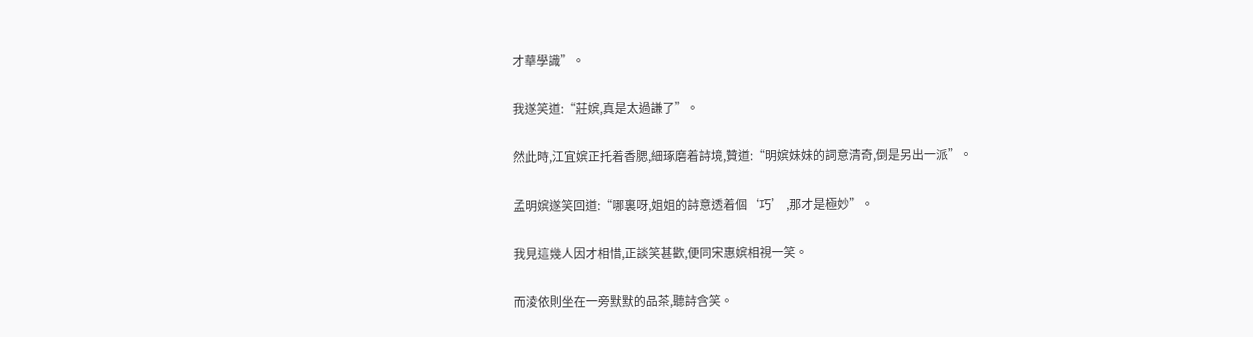才華學識”。

我遂笑道:“莊嫔,真是太過謙了”。

然此時,江宜嫔正托着香腮,細琢磨着詩境,贊道:“明嫔妹妹的詞意清奇,倒是另出一派”。

孟明嫔遂笑回道:“哪裏呀,姐姐的詩意透着個‘巧’ ,那才是極妙”。

我見這幾人因才相惜,正談笑甚歡,便同宋惠嫔相視一笑。

而淩依則坐在一旁默默的品茶,聽詩含笑。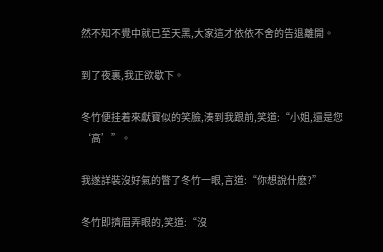然不知不覺中就已至天黑,大家這才依依不舍的告退離開。

到了夜裏,我正欲歇下。

冬竹便挂着來獻寶似的笑臉,湊到我跟前,笑道:“小姐,還是您‘高’”。

我遂詳裝沒好氣的瞥了冬竹一眼,言道:“你想說什麽?”

冬竹即擠眉弄眼的,笑道:“沒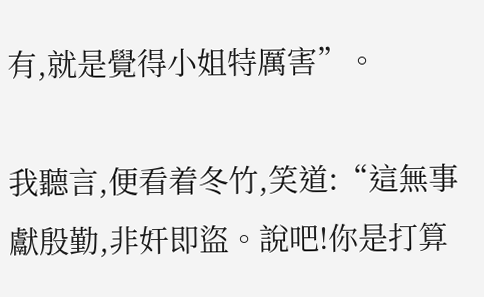有,就是覺得小姐特厲害”。

我聽言,便看着冬竹,笑道:“這無事獻殷勤,非奸即盜。說吧!你是打算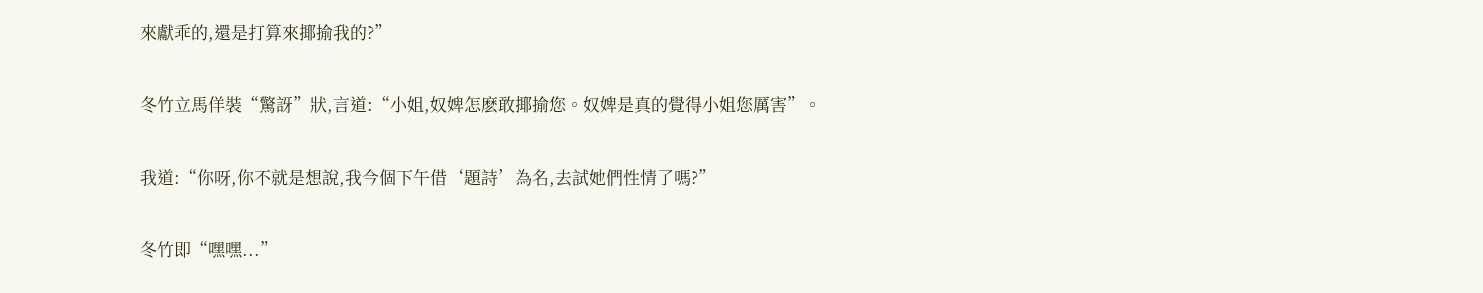來獻乖的,還是打算來揶揄我的?”

冬竹立馬佯裝“驚訝”狀,言道:“小姐,奴婢怎麽敢揶揄您。奴婢是真的覺得小姐您厲害”。

我道:“你呀,你不就是想說,我今個下午借‘題詩’為名,去試她們性情了嗎?”

冬竹即“嘿嘿...”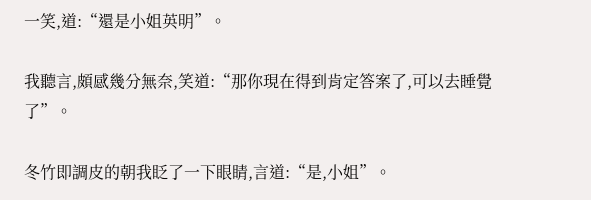一笑,道:“還是小姐英明”。

我聽言,頗感幾分無奈,笑道:“那你現在得到肯定答案了,可以去睡覺了”。

冬竹即調皮的朝我眨了一下眼睛,言道:“是,小姐”。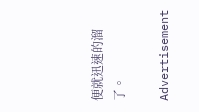便就迅速的溜了。

Advertisement